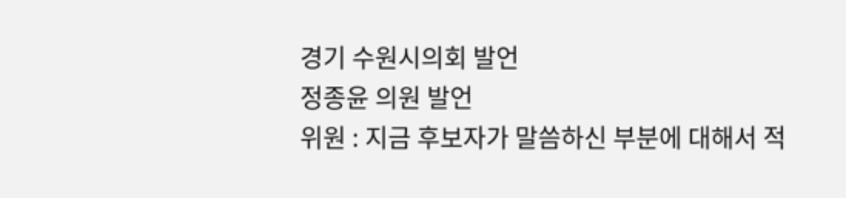경기 수원시의회 발언
정종윤 의원 발언
위원 : 지금 후보자가 말씀하신 부분에 대해서 적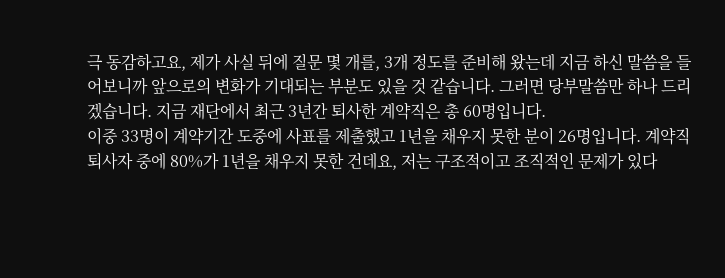극 동감하고요, 제가 사실 뒤에 질문 몇 개를, 3개 정도를 준비해 왔는데 지금 하신 말씀을 들어보니까 앞으로의 변화가 기대되는 부분도 있을 것 같습니다. 그러면 당부말씀만 하나 드리겠습니다. 지금 재단에서 최근 3년간 퇴사한 계약직은 총 60명입니다.
이중 33명이 계약기간 도중에 사표를 제출했고 1년을 채우지 못한 분이 26명입니다. 계약직 퇴사자 중에 80%가 1년을 채우지 못한 건데요, 저는 구조적이고 조직적인 문제가 있다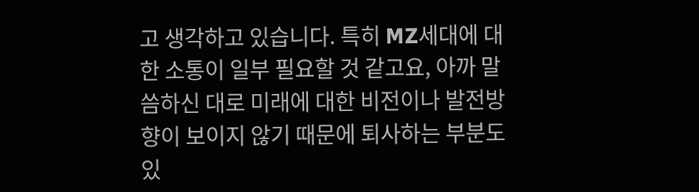고 생각하고 있습니다. 특히 MZ세대에 대한 소통이 일부 필요할 것 같고요, 아까 말씀하신 대로 미래에 대한 비전이나 발전방향이 보이지 않기 때문에 퇴사하는 부분도 있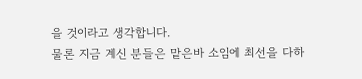을 것이라고 생각합니다.
물론 지금 계신 분들은 맡은바 소임에 최선을 다하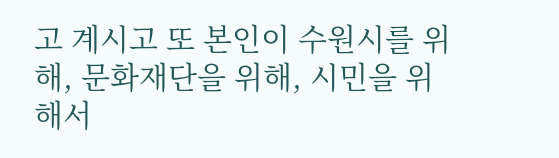고 계시고 또 본인이 수원시를 위해, 문화재단을 위해, 시민을 위해서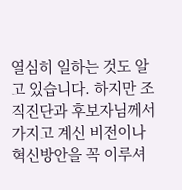열심히 일하는 것도 알고 있습니다. 하지만 조직진단과 후보자님께서 가지고 계신 비전이나 혁신방안을 꼭 이루셔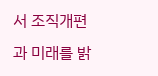서 조직개편과 미래를 밝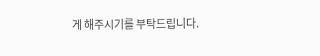게 해주시기를 부탁드립니다.